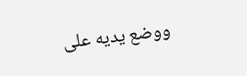ووضع يديه على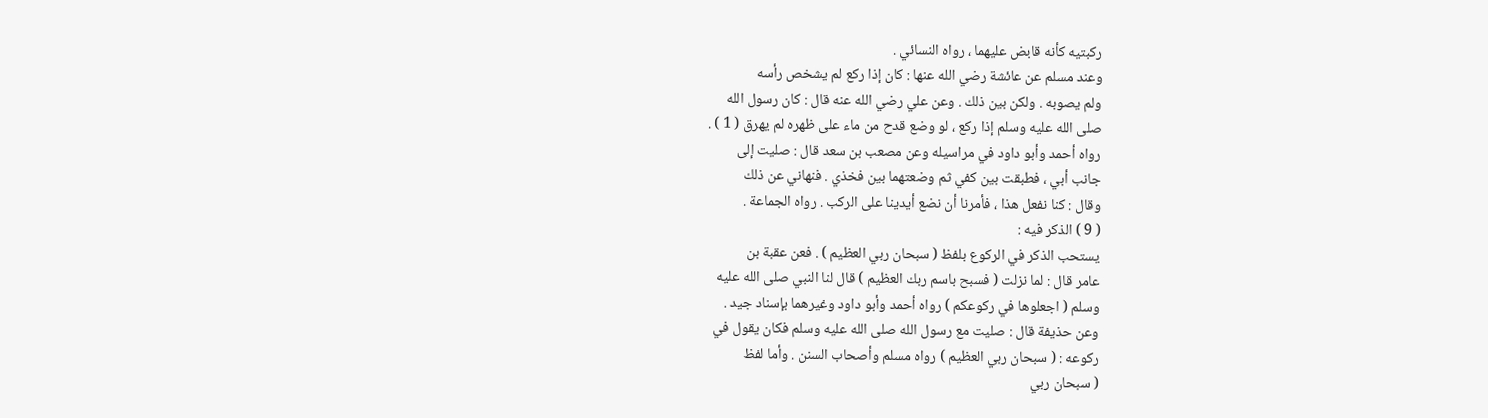ركبتيه كأنه قابض عليهما ، رواه النسائي .
وعند مسلم عن عائشة رضي الله عنها : كان إذا ركع لم يشخص رأسه
ولم يصوبه . ولكن بين ذلك . وعن علي رضي الله عنه قال : كان رسول الله
صلى الله عليه وسلم إذا ركع ، لو وضع قدح من ماء على ظهره لم يهرق ( 1 ) .
رواه أحمد وأبو داود في مراسيله وعن مصعب بن سعد قال : صليت إلى
جانب أبي ، فطبقت بين كفي ثم وضعتهما بين فخذي . فنهاني عن ذلك
وقال : كنا نفعل هذا ، فأمرنا أن نضع أيدينا على الركب . رواه الجماعة .
( 9 ) الذكر فيه :
يستحب الذكر في الركوع بلفظ ( سبحان ربي العظيم ) . فعن عقبة بن
عامر قال : لما نزلت ( فسبح باسم ربك العظيم ) قال لنا النبي صلى الله عليه
وسلم ( اجعلوها في ركوعكم ) رواه أحمد وأبو داود وغيرهما بإسناد جيد .
وعن حذيفة قال : صليت مع رسول الله صلى الله عليه وسلم فكان يقول في
ركوعه : ( سبحان ربي العظيم ) رواه مسلم وأصحاب السنن . وأما لفظ
( سبحان ربي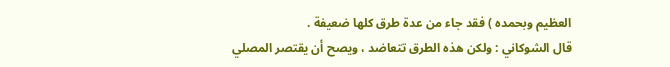العظيم وبحمده ) فقد جاء من عدة طرق كلها ضعيفة .
قال الشوكاني : ولكن هذه الطرق تتعاضد ، ويصح أن يقتصر المصلي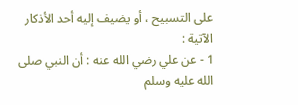على التسبيح ، أو يضيف إليه أحد الأذكار الآتية :
1 - عن علي رضي الله عنه : أن النبي صلى الله عليه وسلم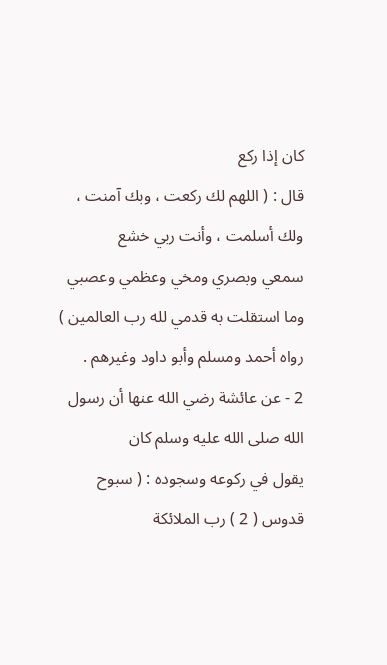كان إذا ركع
قال : ( اللهم لك ركعت ، وبك آمنت ، ولك أسلمت ، وأنت ربي خشع
سمعي وبصري ومخي وعظمي وعصبي وما استقلت به قدمي لله رب العالمين )
رواه أحمد ومسلم وأبو داود وغيرهم .
2 - عن عائشة رضي الله عنها أن رسول الله صلى الله عليه وسلم كان
يقول في ركوعه وسجوده : ( سبوح قدوس ( 2 ) رب الملائكة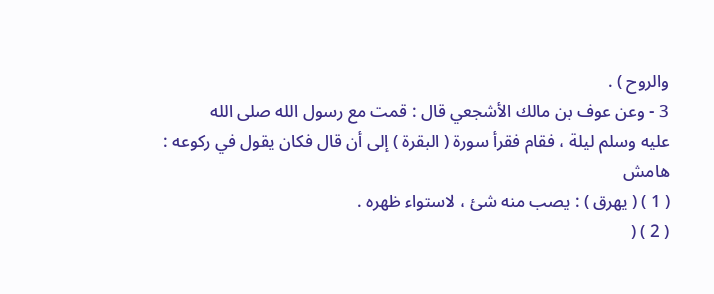والروح ) .
3 - وعن عوف بن مالك الأشجعي قال : قمت مع رسول الله صلى الله
عليه وسلم ليلة ، فقام فقرأ سورة ( البقرة ) إلى أن قال فكان يقول في ركوعه :
هامش
( 1 ) ( يهرق ) : يصب منه شئ ، لاستواء ظهره .
( 2 ) (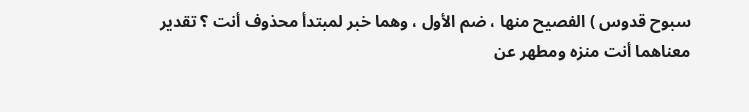سبوح قدوس ) الفصيح منها ، ضم الأول ، وهما خبر لمبتدأ محذوف أنت ؟ تقدير
معناهما أنت منزه ومطهر عن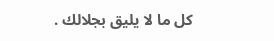كل ما لا يليق بجلالك .